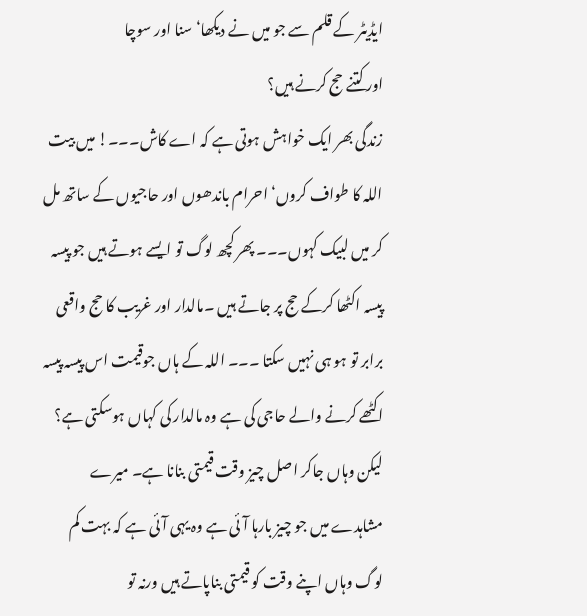ایڈیٹر کے قلم سے جو میں نے دیکھا‘ سنا اور سوچا
اور کتنے حج کرنے ہیں؟
زندگی بھر ایک خواہش ہوتی ہے کہ اے کاش۔۔۔! میں بیت اللہ کا طواف کروں‘ احرام باندھوں اور حاجیوں کے ساتھ مل کر میں لبیک کہوں۔۔۔ پھر کچھ لوگ تو ایسے ہوتے ہیں جو پیسہ پیسہ اکٹھا کرکے حج پر جاتے ہیں ۔مالدار اور غریب کا حج واقعی برابر تو ہو ہی نہیں سکتا ۔۔۔ اللہ کے ہاں جوقیمت اس پیسہ پیسہ اکٹھے کرنے والے حاجی کی ہے وہ مالدار کی کہاں ہوسکتی ہے؟ لیکن وہاں جاکر اصل چیز وقت قیمتی بنانا ہے۔ میرے مشاہدے میں جو چیز بارہا آئی ہے وہ یہی آئی ہے کہ بہت کم لوگ وہاں اپنے وقت کو قیمتی بناپاتے ہیں ورنہ تو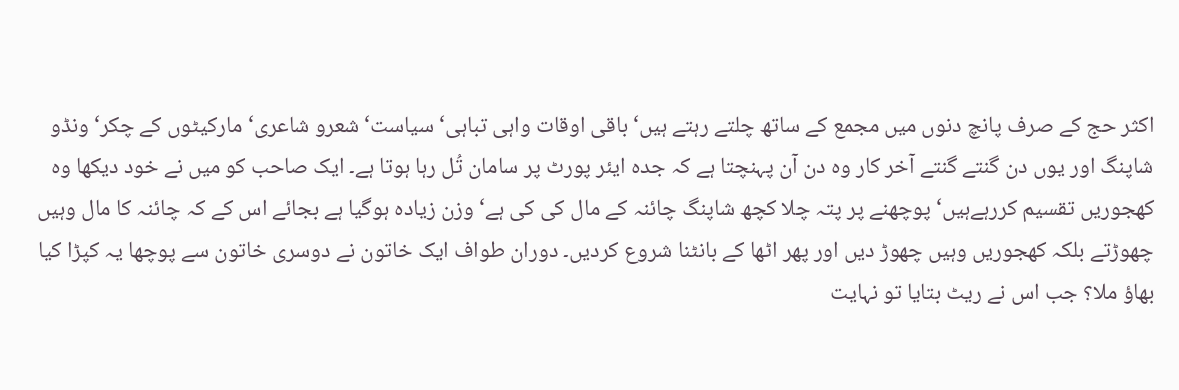اکثر حج کے صرف پانچ دنوں میں مجمع کے ساتھ چلتے رہتے ہیں‘ باقی اوقات واہی تباہی‘ سیاست‘ شعرو شاعری‘ مارکیٹوں کے چکر‘ ونڈو شاپنگ اور یوں دن گنتے گنتے آخر کار وہ دن آن پہنچتا ہے کہ جدہ ایئر پورٹ پر سامان تُل رہا ہوتا ہے۔ ایک صاحب کو میں نے خود دیکھا وہ کھجوریں تقسیم کررہےہیں‘ پوچھنے پر پتہ چلا کچھ شاپنگ چائنہ کے مال کی کی ہے‘ وزن زیادہ ہوگیا ہے بجائے اس کے کہ چائنہ کا مال وہیں چھوڑتے بلکہ کھجوریں وہیں چھوڑ دیں اور پھر اٹھا کے بانٹنا شروع کردیں۔ دوران طواف ایک خاتون نے دوسری خاتون سے پوچھا یہ کپڑا کیا بھاؤ ملا؟ جب اس نے ریٹ بتایا تو نہایت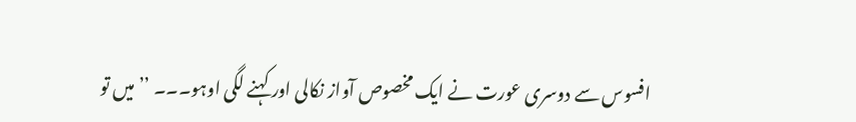افسوس سے دوسری عورت نے ایک مخصوص آواز نکالی اور کہنے لگی اوہو۔۔۔ ’’میں تو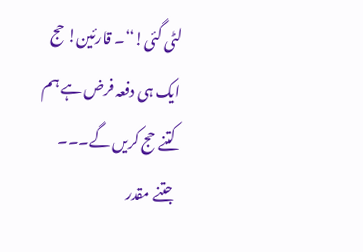لٹی گئی!‘‘۔ قارئین! حج ایک ہی دفعہ فرض ہے ہم کتنے حج کریں گے۔۔۔ جتنے مقدر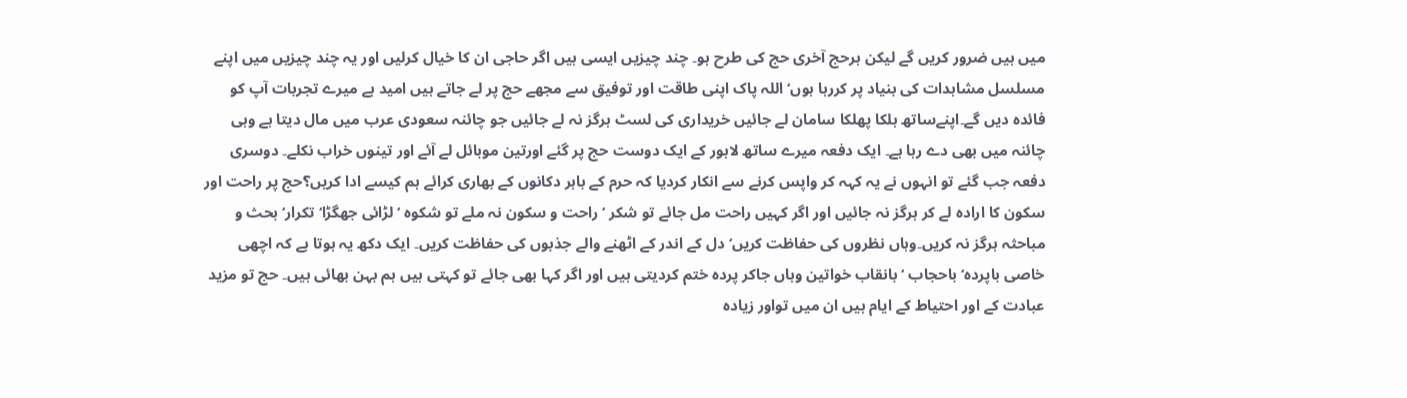میں ہیں ضرور کریں گے لیکن ہرحج آخری حج کی طرح ہو۔ چند چیزیں ایسی ہیں اگر حاجی ان کا خیال کرلیں اور یہ چند چیزیں میں اپنے مسلسل مشاہدات کی بنیاد پر کررہا ہوں‘ اللہ پاک اپنی طاقت اور توفیق سے مجھے حج پر لے جاتے ہیں امید ہے میرے تجربات آپ کو فائدہ دیں گے۔اپنےساتھ ہلکا پھلکا سامان لے جائیں خریداری کی لسٹ ہرگز نہ لے جائیں جو چائنہ سعودی عرب میں مال دیتا ہے وہی چائنہ میں بھی دے رہا ہے۔ ایک دفعہ میرے ساتھ لاہور کے ایک دوست حج پر گئے اورتین موبائل لے آئے اور تینوں خراب نکلے۔ دوسری دفعہ جب گئے تو انہوں نے یہ کہہ کر واپس کرنے سے انکار کردیا کہ حرم کے باہر دکانوں کے بھاری کرائے ہم کیسے ادا کریں؟حج پر راحت اور سکون کا ارادہ لے کر ہرگز نہ جائیں اور اگر کہیں راحت مل جائے تو شکر ‘راحت و سکون نہ ملے تو شکوہ ‘لڑائی جھگڑا‘ تکرار‘ بحث و مباحثہ ہرگز نہ کریں۔وہاں نظروں کی حفاظت کریں‘ دل کے اندر کے اٹھنے والے جذبوں کی حفاظت کریں۔ ایک دکھ یہ ہوتا ہے کہ اچھی خاصی باپردہ‘ باحجاب ‘بانقاب خواتین وہاں جاکر پردہ ختم کردیتی ہیں اور اگر کہا بھی جائے تو کہتی ہیں ہم بہن بھائی ہیں۔ حج تو مزید عبادت کے اور احتیاط کے ایام ہیں ان میں تواور زیادہ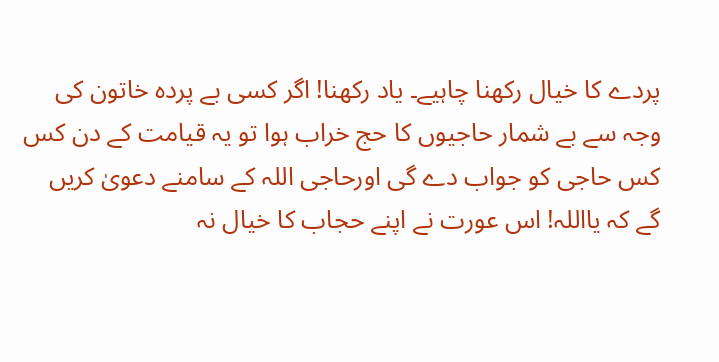پردے کا خیال رکھنا چاہیے۔ یاد رکھنا! اگر کسی بے پردہ خاتون کی وجہ سے بے شمار حاجیوں کا حج خراب ہوا تو یہ قیامت کے دن کس کس حاجی کو جواب دے گی اورحاجی اللہ کے سامنے دعویٰ کریں گے کہ یااللہ! اس عورت نے اپنے حجاب کا خیال نہ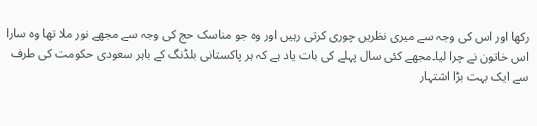رکھا اور اس کی وجہ سے میری نظریں چوری کرتی رہیں اور وہ جو مناسک حج کی وجہ سے مجھے نور ملا تھا وہ سارا اس خاتون نے چرا لیا۔مجھے کئی سال پہلے کی بات یاد ہے کہ ہر پاکستانی بلڈنگ کے باہر سعودی حکومت کی طرف سے ایک بہت بڑا اشتہار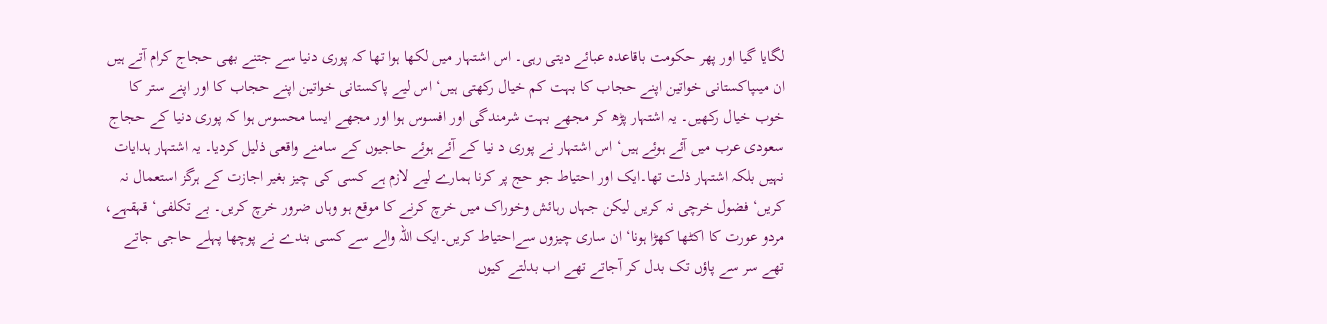لگایا گیا اور پھر حکومت باقاعدہ عبائے دیتی رہی۔ اس اشتہار میں لکھا ہوا تھا کہ پوری دنیا سے جتنے بھی حجاج کرام آتے ہیں ان میںپاکستانی خواتین اپنے حجاب کا بہت کم خیال رکھتی ہیں‘ اس لیے پاکستانی خواتین اپنے حجاب کا اور اپنے ستر کا خوب خیال رکھیں۔ یہ اشتہار پڑھ کر مجھے بہت شرمندگی اور افسوس ہوا اور مجھے ایسا محسوس ہوا کہ پوری دنیا کے حجاج سعودی عرب میں آئے ہوئے ہیں‘ اس اشتہار نے پوری د نیا کے آئے ہوئے حاجیوں کے سامنے واقعی ذلیل کردیا۔ یہ اشتہار ہدایات نہیں بلکہ اشتہار ذلت تھا۔ایک اور احتیاط جو حج پر کرنا ہمارے لیے لازم ہے کسی کی چیز بغیر اجازت کے ہرگز استعمال نہ کریں‘ فضول خرچی نہ کریں لیکن جہاں رہائش وخوراک میں خرچ کرنے کا موقع ہو وہاں ضرور خرچ کریں۔ بے تکلفی‘ قہقہے، مردو عورت کا اکٹھا کھڑا ہونا‘ ان ساری چیزوں سےاحتیاط کریں۔ایک اللہ والے سے کسی بندے نے پوچھا پہلے حاجی جاتے تھے سر سے پاؤں تک بدل کر آجاتے تھے اب بدلتے کیوں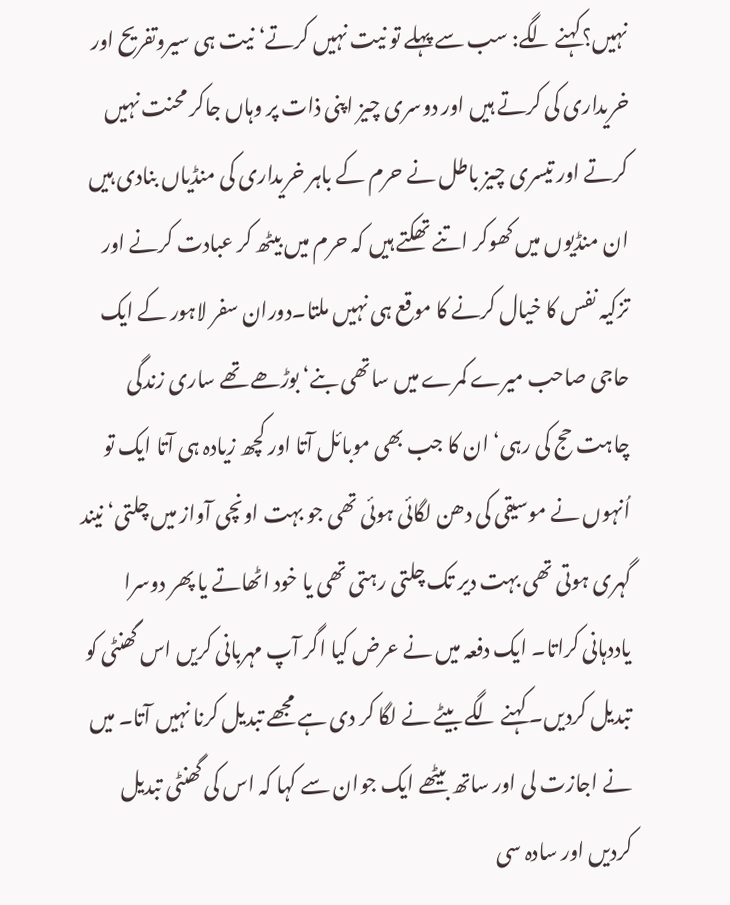نہیں؟کہنے لگے: سب سے پہلے تو نیت نہیں کرتے‘ نیت ہی سیروتفریح اور خریداری کی کرتے ہیں اور دوسری چیز اپنی ذات پر وہاں جاکر محنت نہیں کرتے اور تیسری چیز باطل نے حرم کے باہر خریداری کی منڈیاں بنادی ہیں ان منڈیوں میں کھوکر اتنے تھکتے ہیں کہ حرم میں بیٹھ کر عبادت کرنے اور تزکیہ نفس کا خیال کرنے کا موقع ہی نہیں ملتا۔دوران سفر لاہور کے ایک حاجی صاحب میرے کمرے میں ساتھی بنے‘ بوڑھے تھے ساری زندگی چاہت حج کی رہی‘ ان کا جب بھی موبائل آتا اور کچھ زیادہ ہی آتا ایک تو اُنہوں نے موسیقی کی دھن لگائی ہوئی تھی جو بہت اونچی آواز میں چلتی‘ نیند گہری ہوتی تھی بہت دیر تک چلتی رہتی تھی یا خود اٹھاتے یا پھر دوسرا یاددہانی کراتا۔ ایک دفعہ میں نے عرض کیا اگر آپ مہربانی کریں اس گھنٹی کو تبدیل کردیں۔ کہنے لگے بیٹے نے لگا کر دی ہے مجھے تبدیل کرنا نہیں آتا۔ میں نے اجازت لی اور ساتھ بیٹھے ایک جوان سے کہا کہ اس کی گھنٹی تبدیل کردیں اور سادہ سی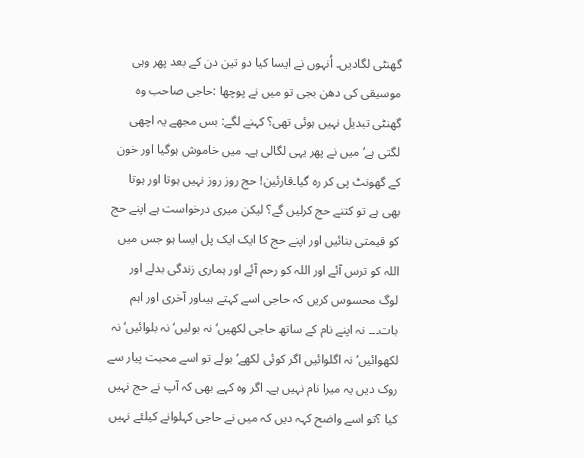گھنٹی لگادیں۔ اُنہوں نے ایسا کیا دو تین دن کے بعد پھر وہی موسیقی کی دھن بجی تو میں نے پوچھا :حاجی صاحب وہ گھنٹی تبدیل نہیں ہوئی تھی؟ کہنے لگے: بس مجھے یہ اچھی لگتی ہے‘ میں نے پھر یہی لگالی ہے۔ میں خاموش ہوگیا اور خون کے گھونٹ پی کر رہ گیا۔قارئین! حج روز روز نہیں ہوتا اور ہوتا بھی ہے تو کتنے حج کرلیں گے؟ لیکن میری درخواست ہے اپنے حج کو قیمتی بنائیں اور اپنے حج کا ایک ایک پل ایسا ہو جس میں اللہ کو ترس آئے اور اللہ کو رحم آئے اور ہماری زندگی بدلے اور لوگ محسوس کریں کہ حاجی اسے کہتے ہیںاور آخری اور اہم بات۔۔۔ نہ اپنے نام کے ساتھ حاجی لکھیں‘ نہ بولیں‘ نہ بلوائیں‘ نہ لکھوائیں‘ نہ اگلوائیں اگر کوئی لکھے‘ بولے تو اسے محبت پیار سے روک دیں یہ میرا نام نہیں ہے۔ اگر وہ کہے بھی کہ آپ نے حج نہیں کیا ؟تو اسے واضح کہہ دیں کہ میں نے حاجی کہلوانے کیلئے نہیں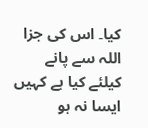کیا۔ اس کی جزا اللہ سے پانے کیلئے کیا ہے کہیں ایسا نہ ہو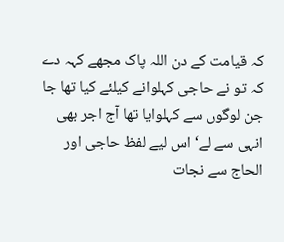کہ قیامت کے دن اللہ پاک مجھے کہہ دے کہ تو نے حاجی کہلوانے کیلئے کیا تھا جا جن لوگوں سے کہلوایا تھا آج اجر بھی انہی سے لے‘ اس لیے لفظ حاجی اور الحاج سے نجات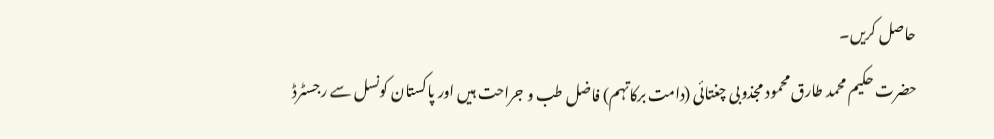حاصل کریں۔
حضرت حکیم محمد طارق محمود مجذوبی چغتائی (دامت برکاتہم) فاضل طب و جراحت ہیں اور پاکستان کونسل سے رجسٹرڈ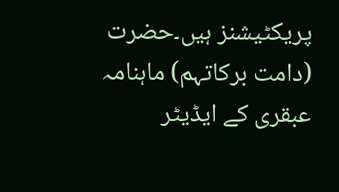پریکٹیشنز ہیں۔حضرت (دامت برکاتہم) ماہنامہ عبقری کے ایڈیٹر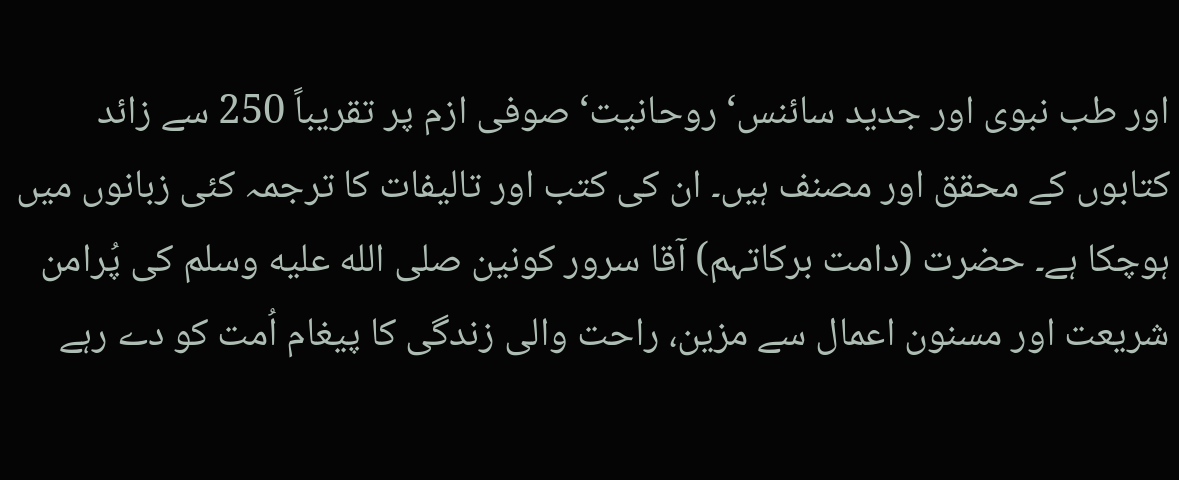اور طب نبوی اور جدید سائنس‘ روحانیت‘ صوفی ازم پر تقریباً 250 سے زائد کتابوں کے محقق اور مصنف ہیں۔ ان کی کتب اور تالیفات کا ترجمہ کئی زبانوں میں ہوچکا ہے۔ حضرت (دامت برکاتہم) آقا سرور کونین صلى الله عليه وسلم کی پُرامن شریعت اور مسنون اعمال سے مزین، راحت والی زندگی کا پیغام اُمت کو دے رہے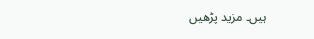ہیں۔ مزید پڑھیں